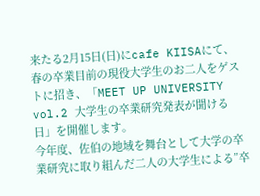来たる2月15日(日)にcafe KIISAにて、春の卒業目前の現役大学生のお二人をゲストに招き、「MEET UP UNIVERSITY vol.2 大学生の卒業研究発表が聞ける日」を開催します。
今年度、佐伯の地域を舞台として大学の卒業研究に取り組んだ二人の大学生による”卒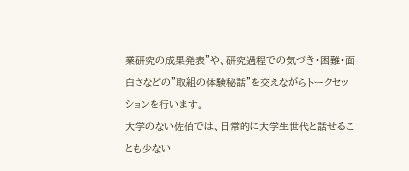業研究の成果発表”や、研究過程での気づき・困難・面白さなどの”取組の体験秘話”を交えながらトークセッションを行います。
大学のない佐伯では、日常的に大学生世代と話せることも少ない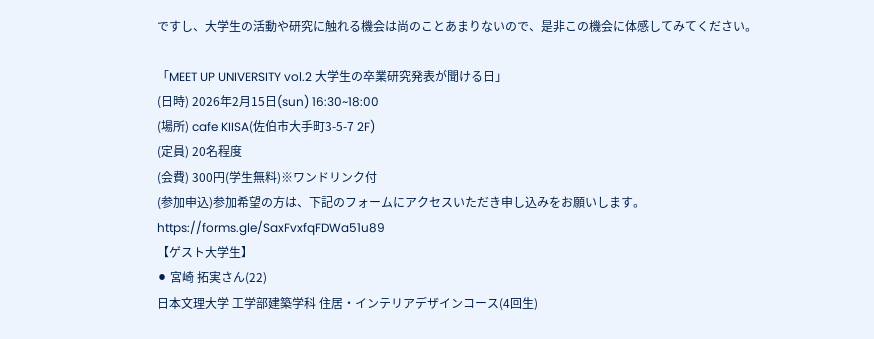ですし、大学生の活動や研究に触れる機会は尚のことあまりないので、是非この機会に体感してみてください。

「MEET UP UNIVERSITY vol.2 大学生の卒業研究発表が聞ける日」
(日時) 2026年2月15日(sun) 16:30~18:00
(場所) cafe KIISA(佐伯市大手町3-5-7 2F)
(定員) 20名程度
(会費) 300円(学生無料)※ワンドリンク付
(参加申込)参加希望の方は、下記のフォームにアクセスいただき申し込みをお願いします。
https://forms.gle/SaxFvxfqFDWa51u89
【ゲスト大学生】
⚫ 宮崎 拓実さん(22)
日本文理大学 工学部建築学科 住居・インテリアデザインコース(4回生)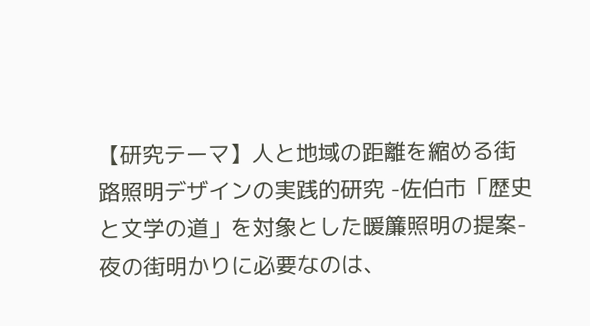【研究テーマ】人と地域の距離を縮める街路照明デザインの実践的研究 -佐伯市「歴史と文学の道」を対象とした暖簾照明の提案-
夜の街明かりに必要なのは、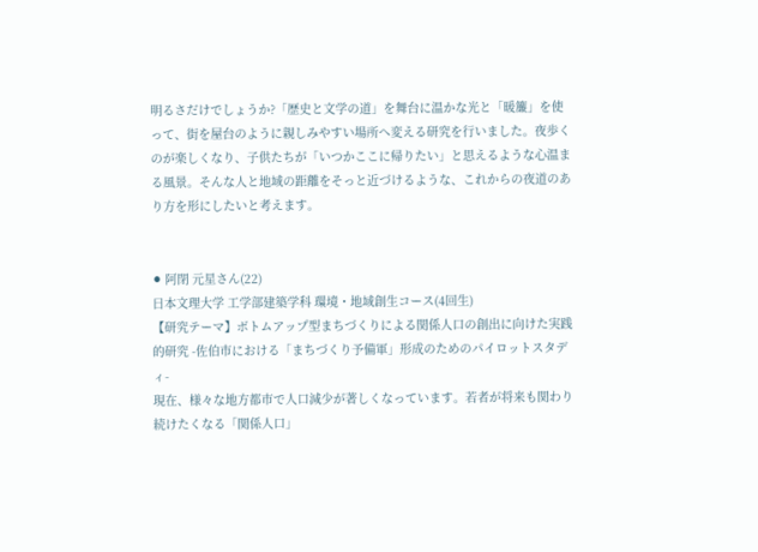明るさだけでしょうか?「歴史と文学の道」を舞台に温かな光と「暖簾」を使って、街を屋台のように親しみやすい場所へ変える研究を行いました。夜歩くのが楽しくなり、子供たちが「いつかここに帰りたい」と思えるような心温まる風景。そんな人と地域の距離をそっと近づけるような、これからの夜道のあり方を形にしたいと考えます。


⚫ 阿閉 元星さん(22)
日本文理大学 工学部建築学科 環境・地域創生コース(4回生)
【研究テーマ】ボトムアップ型まちづくりによる関係人口の創出に向けた実践的研究 -佐伯市における「まちづくり予備軍」形成のためのパイロットスタディ-
現在、様々な地方都市で人口減少が著しくなっています。若者が将来も関わり続けたくなる「関係人口」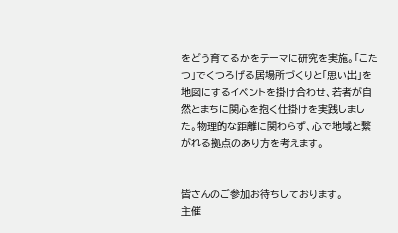をどう育てるかをテーマに研究を実施。「こたつ」でくつろげる居場所づくりと「思い出」を地図にするイベントを掛け合わせ、若者が自然とまちに関心を抱く仕掛けを実践しました。物理的な距離に関わらず、心で地域と繋がれる拠点のあり方を考えます。


皆さんのご参加お待ちしております。
主催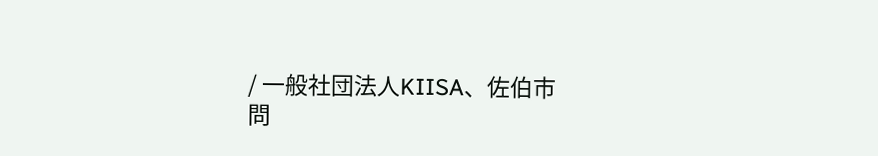/ 一般社団法人KIISA、佐伯市
問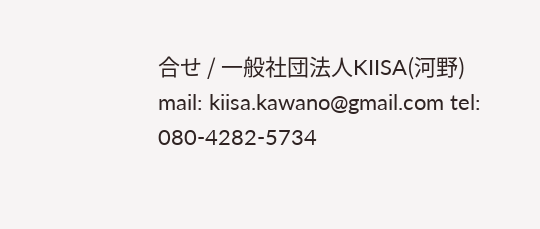合せ / 一般社団法人KIISA(河野)
mail: kiisa.kawano@gmail.com tel: 080-4282-5734